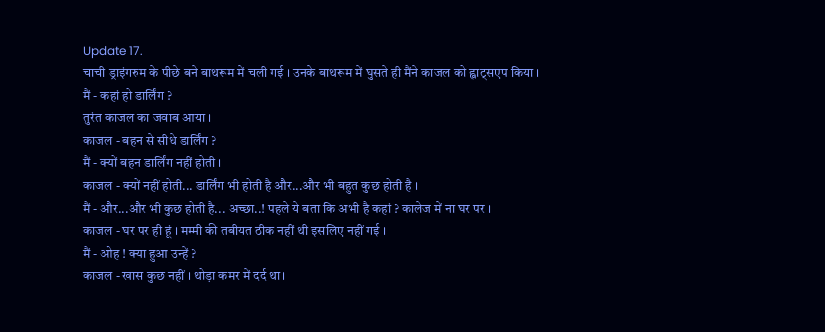Update 17.
चाची ड्राइंगरुम के पीछे बने बाथरूम में चली गई । उनके बाथरूम में घुसते ही मैंने काजल को ह्वाट्सएप किया ।
मैं - कहां हो डार्लिंग ?
तुरंत काजल का जवाब आया ।
काजल - बहन से सीधे डार्लिंग ?
मैं - क्यों बहन डार्लिंग नहीं होती ।
काजल - क्यों नहीं होती... डार्लिंग भी होती है और...और भी बहुत कुछ होती है ।
मैं - और...और भी कुछ होती है... अच्छा..! पहले ये बता कि अभी है कहां ? कालेज में ना घर पर ।
काजल - घर पर ही हूं । मम्मी की तबीयत ठीक नहीं थी इसलिए नहीं गई ।
मैं - ओह ! क्या हुआ उन्हें ?
काजल - खास कुछ नहीं । थोड़ा कमर में दर्द था।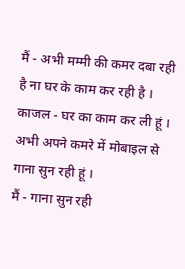मैं - अभी मम्मी की कमर दबा रही है ना घर के काम कर रही है ।
काजल - घर का काम कर ली हूं । अभी अपने कमरे में मोबाइल से गाना सुन रही हूं ।
मैं - गाना सुन रही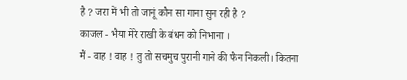है ? जरा में भी तो जानूं कौन सा गाना सुन रही है ?
काजल - भैया मेरे राखी के बंधन को निभाना ।
मैं - वाह ! वाह ! तु तो सचमुच पुरानी गाने की फैन निकली। कितना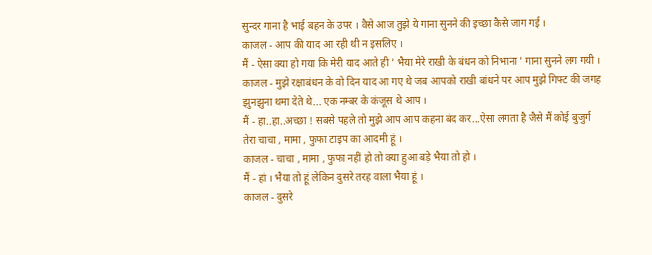सुन्दर गाना है भाई बहन के उपर । वैसे आज तुझे ये गाना सुनने की इच्छा कैसे जाग गई ।
काजल - आप की याद आ रही थी न इसलिए ।
मैं - ऐसा क्या हो गया कि मेरी याद आते ही ' भैया मेरे राखी के बंधन को निभाना ' गाना सुनने लग गयी ।
काजल - मुझे रक्षाबंधन के वो दिन याद आ गए थे जब आपको राखी बांधने पर आप मुझे गिफ्ट की जगह झुनझुना थमा देते थे... एक नम्बर के कंजूस थे आप ।
मैं - हा..हा..अच्छा ! सबसे पहले तो मुझे आप आप कहना बंद कर...ऐसा लगता है जैसे मैं कोई बुजुर्ग तेरा चाचा , मामा , फुफा टाइप का आदमी हूं ।
काजल - चाचा , मामा , फुफा नहीं हो तो क्या हुआ बड़े भैया तो हो ।
मैं - हां । भैया तो हूं लेकिन दुसरे तरह वाला भैया हूं ।
काजल - दुसरे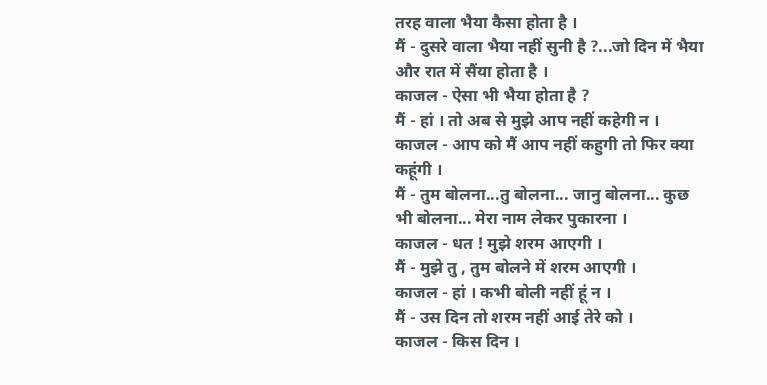तरह वाला भैया कैसा होता है ।
मैं - दुसरे वाला भैया नहीं सुनी है ?...जो दिन में भैया और रात में सैंया होता है ।
काजल - ऐसा भी भैया होता है ?
मैं - हां । तो अब से मुझे आप नहीं कहेगी न ।
काजल - आप को मैं आप नहीं कहुगी तो फिर क्या कहूंगी ।
मैं - तुम बोलना...तु बोलना... जानु बोलना... कुछ भी बोलना... मेरा नाम लेकर पुकारना ।
काजल - धत ! मुझे शरम आएगी ।
मैं - मुझे तु , तुम बोलने में शरम आएगी ।
काजल - हां । कभी बोली नहीं हूं न ।
मैं - उस दिन तो शरम नहीं आई तेरे को ।
काजल - किस दिन ।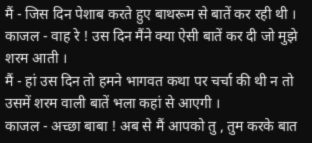मैं - जिस दिन पेशाब करते हुए बाथरूम से बातें कर रही थी ।
काजल - वाह रे ! उस दिन मैंने क्या ऐसी बातें कर दी जो मुझे शरम आती ।
मैं - हां उस दिन तो हमने भागवत कथा पर चर्चा की थी न तो उसमें शरम वाली बातें भला कहां से आएगी ।
काजल - अच्छा बाबा ! अब से मैं आपको तु , तुम करके बात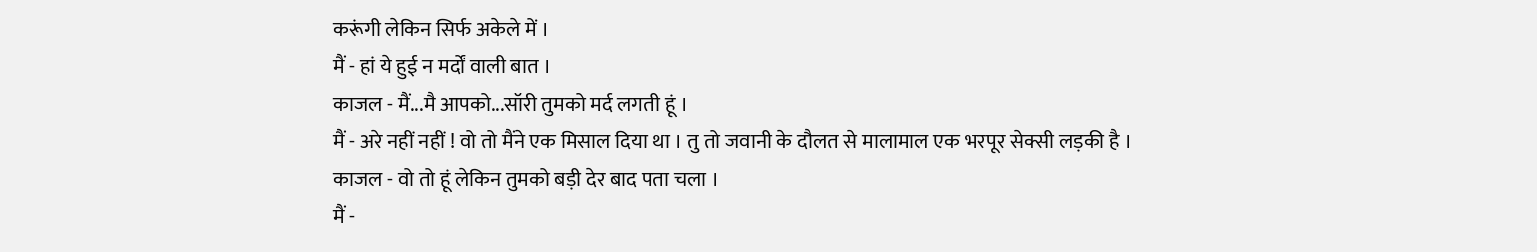करूंगी लेकिन सिर्फ अकेले में ।
मैं - हां ये हुई न मर्दों वाली बात ।
काजल - मैं...मै आपको...सॉरी तुमको मर्द लगती हूं ।
मैं - अरे नहीं नहीं ! वो तो मैंने एक मिसाल दिया था । तु तो जवानी के दौलत से मालामाल एक भरपूर सेक्सी लड़की है ।
काजल - वो तो हूं लेकिन तुमको बड़ी देर बाद पता चला ।
मैं -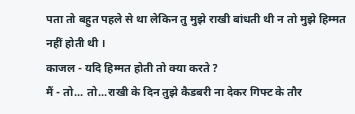पता तो बहुत पहले से था लेकिन तु मुझे राखी बांधती थी न तो मुझे हिम्मत नहीं होती थी ।
काजल - यदि हिम्मत होती तो क्या करते ?
मैं - तो... तो...राखी के दिन तुझे कैडबरी ना देकर गिफ्ट के तौर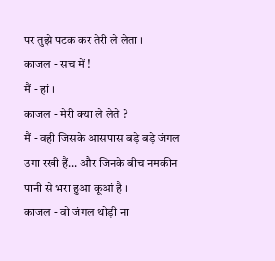पर तुझे पटक कर तेरी ले लेता ।
काजल - सच में !
मैं - हां ।
काजल - मेरी क्या ले लेते ?
मैं - वही जिसके आसपास बड़े बड़े जंगल उगा रखी हैं... और जिनके बीच नमकीन पानी से भरा हुआ कूआं है ।
काजल - वो जंगल थोड़ी ना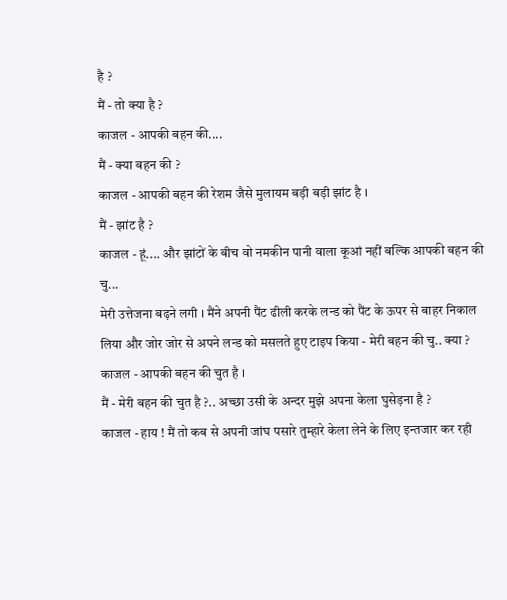है ?
मैं - तो क्या है ?
काजल - आपकी बहन की....
मैं - क्या बहन की ?
काजल - आपकी बहन की रेशम जैसे मुलायम बड़ी बड़ी झांट है ।
मैं - झांट है ?
काजल - हूं.... और झांटों के बीच वो नमकीन पानी वाला कूआं नहीं बल्कि आपकी बहन की चु...
मेरी उत्तेजना बढ़ने लगी । मैंने अपनी पैंट ढीली करके लन्ड को पैंट के ऊपर से बाहर निकाल लिया और जोर जोर से अपने लन्ड को मसलते हुए टाइप किया - मेरी बहन की चु.. क्या ?
काजल - आपकी बहन की चुत है ।
मैं - मेरी बहन की चुत है ?.. अच्छा उसी के अन्दर मुझे अपना केला घुसेड़ना है ?
काजल - हाय ! मैं तो कब से अपनी जांघ पसारे तुम्हारे केला लेने के लिए इन्तजार कर रही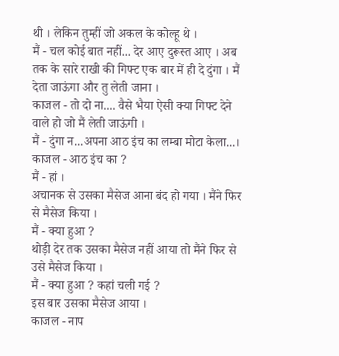थी । लेकिन तुम्हीं जो अकल के कोल्हू थे ।
मैं - चल कोई बात नहीं... देर आए दुरूस्त आए । अब तक के सारे राखी की गिफ्ट एक बार में ही दे दुंगा । मैं देता जाऊंगा और तु लेती जाना ।
काजल - तो दो ना.... वैसे भैया ऐसी क्या गिफ्ट देने वाले हो जो मैं लेती जाऊंगी ।
मैं - दुंगा न...अपना आठ इंच का लम्बा मोटा केला...।
काजल - आठ इंच का ?
मैं - हां ।
अचानक से उसका मैसेज आना बंद हो गया । मैंने फिर से मैसेज किया ।
मैं - क्या हुआ ?
थोड़ी देर तक उसका मैसेज नहीं आया तो मैंने फिर से उसे मैसेज किया ।
मैं - क्या हुआ ? कहां चली गई ?
इस बार उसका मैसेज आया ।
काजल - नाप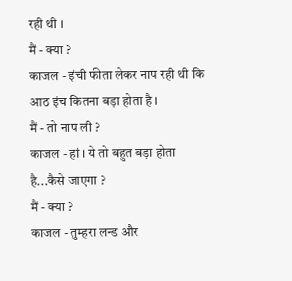रही थी ।
मैं - क्या ?
काजल - इंची फीता लेकर नाप रही थी कि आठ इंच कितना बड़ा होता है ।
मैं - तो नाप ली ?
काजल - हां । ये तो बहुत बड़ा होता है...कैसे जाएगा ?
मैं - क्या ?
काजल - तुम्हरा लन्ड और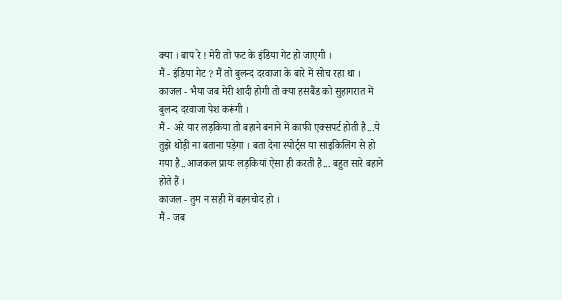क्या । बाप रे ! मेरी तो फट के इंडिया गेट हो जाएगी ।
मैं - इंडिया गेट ? मैं तो बुलन्द दरवाजा के बारे में सोच रहा था ।
काजल - भैया जब मेरी शादी होगी तो क्या हसबैंड को सुहागरात में बुलन्द दरवाजा पेश करूंगी ।
मैं - अरे यार लड़किया तो बहाने बनाने में काफी एक्सपर्ट होती है...ये तुझे थोड़ी ना बताना पड़ेगा । बता देना स्पोर्ट्स या साइकिलिंग से हो गया है..आजकल प्रायः लड़कियां ऐसा ही करती है... बहुत सारे बहाने होते हैं ।
काजल - तुम न सही में बहनचोद हो ।
मैं - जब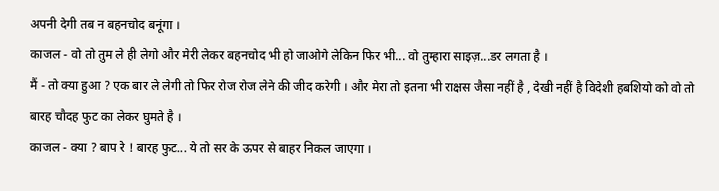अपनी देगी तब न बहनचोद बनूंगा ।
काजल - वो तो तुम ले ही लेगो और मेरी लेकर बहनचोद भी हो जाओगे लेकिन फिर भी... वो तुम्हारा साइज़...डर लगता है ।
मैं - तो क्या हुआ ? एक बार ले लेगी तो फिर रोज रोज लेने की जीद करेगी । और मेरा तो इतना भी राक्षस जैसा नहीं है , देखी नहीं है विदेशी हबशियो को वो तो बारह चौदह फुट का लेकर घुमते है ।
काजल - क्या ? बाप रे ! बारह फुट... ये तो सर के ऊपर से बाहर निकल जाएगा ।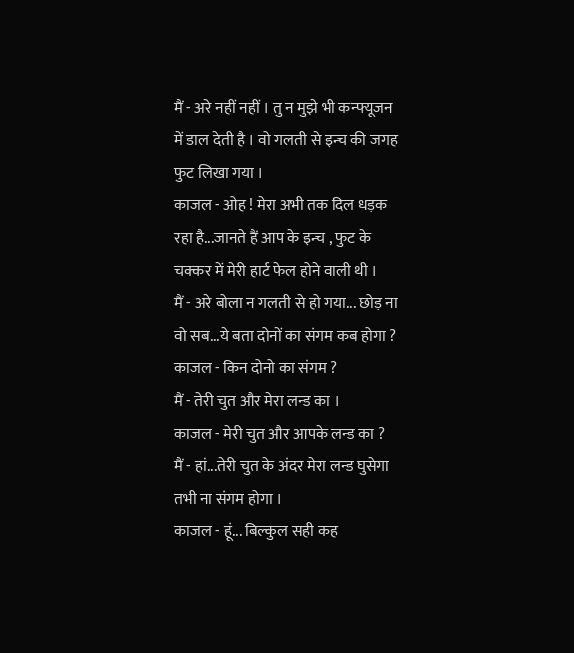मैं - अरे नहीं नहीं । तु न मुझे भी कन्फ्यूजन में डाल देती है । वो गलती से इन्च की जगह फुट लिखा गया ।
काजल - ओह ! मेरा अभी तक दिल धड़क रहा है...जानते हैं आप के इन्च , फुट के चक्कर में मेरी हार्ट फेल होने वाली थी ।
मैं - अरे बोला न गलती से हो गया... छोड़ ना वो सब...ये बता दोनों का संगम कब होगा ?
काजल - किन दोनो का संगम ?
मैं - तेरी चुत और मेरा लन्ड का ।
काजल - मेरी चुत और आपके लन्ड का ?
मैं - हां...तेरी चुत के अंदर मेरा लन्ड घुसेगा तभी ना संगम होगा ।
काजल - हूं... बिल्कुल सही कह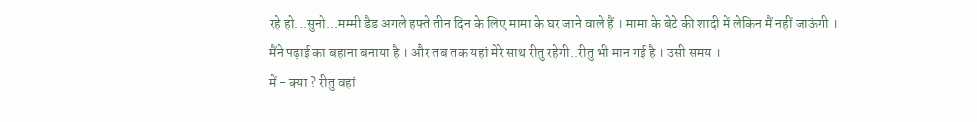रहे हो...सुनो...मम्मी डैड अगले हफ्ते तीन दिन के लिए मामा के घर जाने वाले हैं । मामा के बेटे की शादी में लेकिन मैं नहीं जाऊंगी । मैंने पढ़ाई का बहाना बनाया है । और तब तक यहां मेरे साथ रीतु रहेगी..रीतु भी मान गई है । उसी समय ।
में - क्या ? रीतु वहां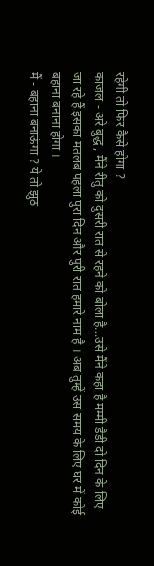रहेगी तो फिर कैसे होगा ?
काजल - अरे बुद्ध , मैंने रीतु को दुसरी रात से रहने को बोला है...उसे मैंने कहा है मम्मी डैडी दो दिन के लिए जा रहे हैं इसका मतलब पहला पुरा दिन और पुरी रात हमारे नाम है । अब तुम्हें उस समय के लिए घर में कोई बहाना बनाना होगा ।
मैं - बहाना बनाऊंगा ? ये तो झुठ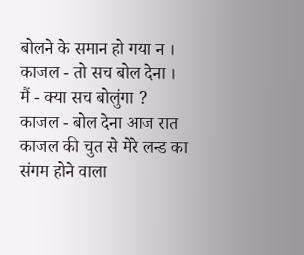बोलने के समान हो गया न ।
काजल - तो सच बोल देना ।
मैं - क्या सच बोलुंगा ?
काजल - बोल देना आज रात काजल की चुत से मेरे लन्ड का संगम होने वाला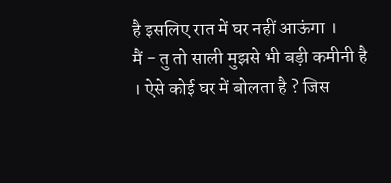है इसलिए रात में घर नहीं आऊंगा ।
मैं - तु तो साली मुझसे भी बड़ी कमीनी है । ऐसे कोई घर में बोलता है ? जिस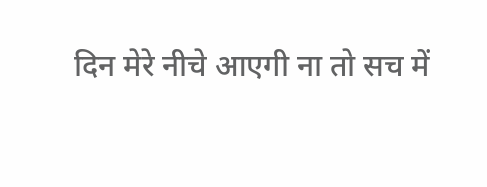दिन मेरे नीचे आएगी ना तो सच में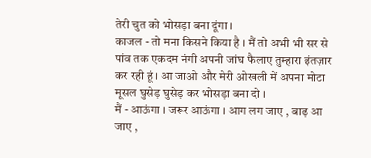तेरी चुत को भोसड़ा बना दूंगा ।
काजल - तो मना किसने किया है । मैं तो अभी भी सर से पांव तक एकदम नंगी अपनी जांघ फैलाए तुम्हारा इंतज़ार कर रही हूं । आ जाओ और मेरी ओखली में अपना मोटा मूसल घुसेड़ घुसेड़ कर भोसड़ा बना दो ।
मैं - आऊंगा । जरूर आऊंगा । आग लग जाए , बाढ़ आ जाए ,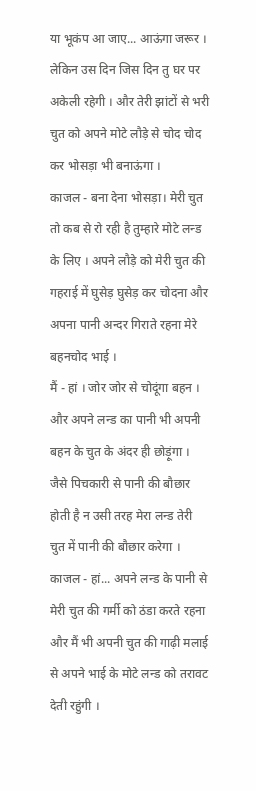या भूकंप आ जाए... आऊंगा जरूर । लेकिन उस दिन जिस दिन तु घर पर अकेली रहेगी । और तेरी झांटों से भरी चुत को अपने मोटे लौड़े से चोद चोद कर भोसड़ा भी बनाऊंगा ।
काजल - बना देना भोसड़ा। मेरी चुत तो कब से रो रही है तुम्हारे मोटे लन्ड के लिए । अपने लौड़े को मेरी चुत की गहराई में घुसेड़ घुसेड़ कर चोदना और अपना पानी अन्दर गिराते रहना मेरे बहनचोद भाई ।
मैं - हां । जोर जोर से चोदूंगा बहन । और अपने लन्ड का पानी भी अपनी बहन के चुत के अंदर ही छोड़ूंगा । जैसे पिचकारी से पानी की बौछार होती है न उसी तरह मेरा लन्ड तेरी चुत में पानी की बौछार करेगा ।
काजल - हां... अपने लन्ड के पानी से मेरी चुत की गर्मी को ठंडा करते रहना और मैं भी अपनी चुत की गाढ़ी मलाई से अपने भाई के मोटे लन्ड को तरावट देती रहुंगी ।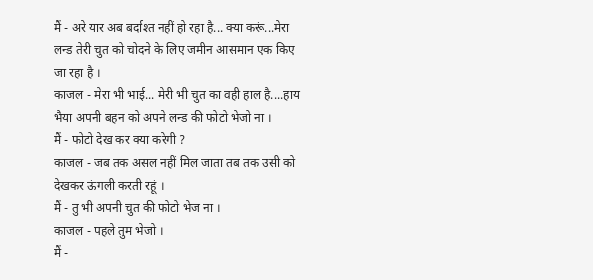मैं - अरे यार अब बर्दाश्त नहीं हो रहा है... क्या करूं...मेरा लन्ड तेरी चुत को चोदने के लिए जमीन आसमान एक किए जा रहा है ।
काजल - मेरा भी भाई... मेरी भी चुत का वही हाल है....हाय भैया अपनी बहन को अपने लन्ड की फोटो भेजो ना ।
मैं - फोटो देख कर क्या करेगी ?
काजल - जब तक असल नहीं मिल जाता तब तक उसी को देखकर ऊंगली करती रहूं ।
मैं - तु भी अपनी चुत की फोटो भेज ना ।
काजल - पहले तुम भेजो ।
मैं -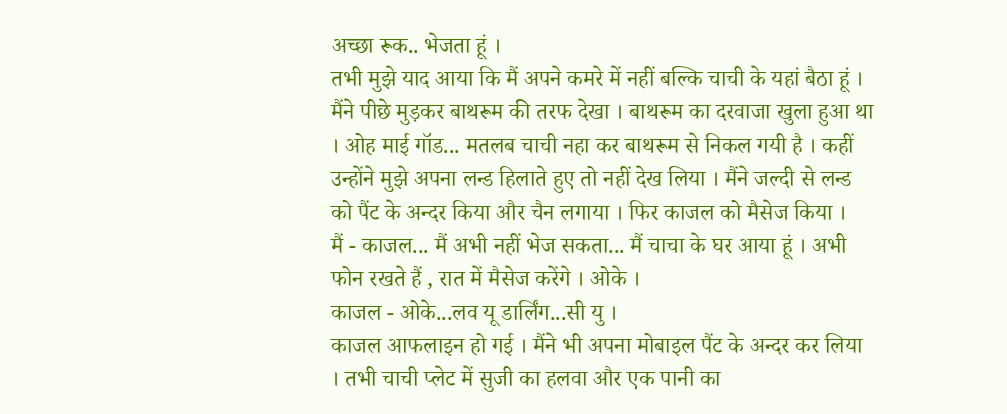अच्छा रूक.. भेजता हूं ।
तभी मुझे याद आया कि मैं अपने कमरे में नहीं बल्कि चाची के यहां बैठा हूं । मैंने पीछे मुड़कर बाथरूम की तरफ देखा । बाथरूम का दरवाजा खुला हुआ था । ओह माई गॉड... मतलब चाची नहा कर बाथरूम से निकल गयी है । कहीं उन्होंने मुझे अपना लन्ड हिलाते हुए तो नहीं देख लिया । मैंने जल्दी से लन्ड को पैंट के अन्दर किया और चैन लगाया । फिर काजल को मैसेज किया ।
मैं - काजल... मैं अभी नहीं भेज सकता... मैं चाचा के घर आया हूं । अभी फोन रखते हैं , रात में मैसेज करेंगे । ओके ।
काजल - ओके...लव यू डार्लिंग...सी यु ।
काजल आफलाइन हो गई । मैंने भी अपना मोबाइल पैंट के अन्दर कर लिया । तभी चाची प्लेट में सुजी का हलवा और एक पानी का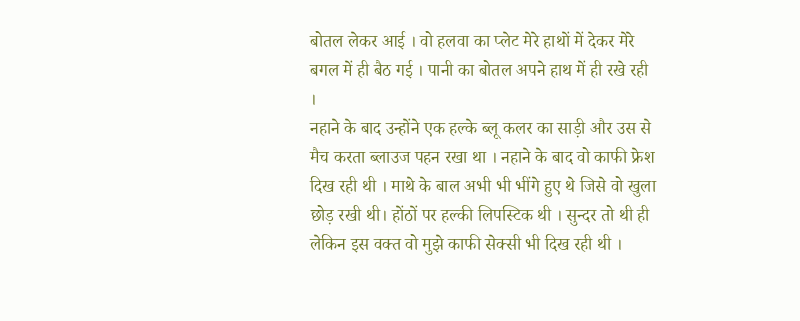बोतल लेकर आई । वो हलवा का प्लेट मेरे हाथों में देकर मेरे बगल में ही बैठ गई । पानी का बोतल अपने हाथ में ही रखे रही ।
नहाने के बाद उन्होंने एक हल्के ब्लू कलर का साड़ी और उस से मैच करता ब्लाउज पहन रखा था । नहाने के बाद वो काफी फ्रेश दिख रही थी । माथे के बाल अभी भी भींगे हुए थे जिसे वो खुला छोड़ रखी थी। होंठों पर हल्की लिपस्टिक थी । सुन्दर तो थी ही लेकिन इस वक्त वो मुझे काफी सेक्सी भी दिख रही थी ।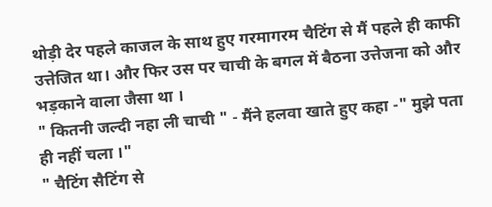थोड़ी देर पहले काजल के साथ हुए गरमागरम चैटिंग से मैं पहले ही काफी उत्तेजित था। और फिर उस पर चाची के बगल में बैठना उत्तेजना को और भड़काने वाला जैसा था ।
" कितनी जल्दी नहा ली चाची " - मैंने हलवा खाते हुए कहा -" मुझे पता ही नहीं चला ।"
" चैटिंग सैटिंग से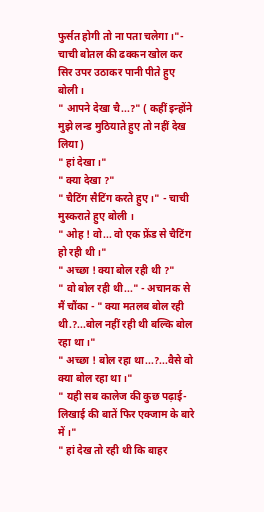फुर्सत होगी तो ना पता चलेगा ।"- चाची बोतल की ढक्कन खोल कर सिर उपर उठाकर पानी पीते हुए बोली ।
" आपने देखा चै...?" ( कहीं इन्होंने मुझे लन्ड मुठियाते हुए तो नहीं देख लिया )
" हां देखा ।"
" क्या देखा ?"
" चैटिंग सैटिंग करते हुए ।" - चाची मुस्कराते हुए बोली ।
" ओह ! वो... वो एक फ्रेंड से चैटिंग हो रही थी ।"
" अच्छा ! क्या बोल रही थी ?"
" वो बोल रही थी..." - अचानक से मैं चौंका - " क्या मतलब बोल रही थी.?...बोल नहीं रही थी बल्कि बोल रहा था ।"
" अच्छा ! बोल रहा था...?...वैसे वो क्या बोल रहा था ।"
" यही सब कालेज की कुछ पढ़ाई-लिखाई की बातें फिर एक्जाम के बारे में ।"
" हां देख तो रही थी कि बाहर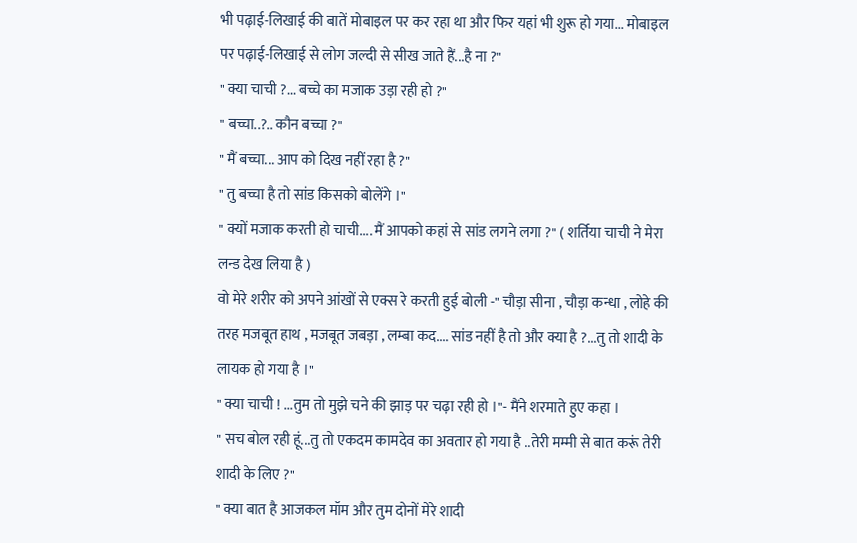भी पढ़ाई-लिखाई की बातें मोबाइल पर कर रहा था और फिर यहां भी शुरू हो गया... मोबाइल पर पढ़ाई-लिखाई से लोग जल्दी से सीख जाते हैं...है ना ?"
" क्या चाची ?... बच्चे का मजाक उड़ा रही हो ?"
" बच्चा..?.. कौन बच्चा ?"
" मैं बच्चा... आप को दिख नहीं रहा है ?"
" तु बच्चा है तो सांड किसको बोलेंगे ।"
" क्यों मजाक करती हो चाची.... मैं आपको कहां से सांड लगने लगा ?" ( शर्तिया चाची ने मेरा लन्ड देख लिया है )
वो मेरे शरीर को अपने आंखों से एक्स रे करती हुई बोली -" चौड़ा सीना , चौड़ा कन्धा , लोहे की तरह मजबूत हाथ , मजबूत जबड़ा , लम्बा कद.... सांड नहीं है तो और क्या है ?...तु तो शादी के लायक हो गया है ।"
" क्या चाची ! ...तुम तो मुझे चने की झाड़ पर चढ़ा रही हो ।"- मैंने शरमाते हुए कहा ।
" सच बोल रही हूं...तु तो एकदम कामदेव का अवतार हो गया है ..तेरी मम्मी से बात करूं तेरी शादी के लिए ?"
" क्या बात है आजकल मॉम और तुम दोनों मेरे शादी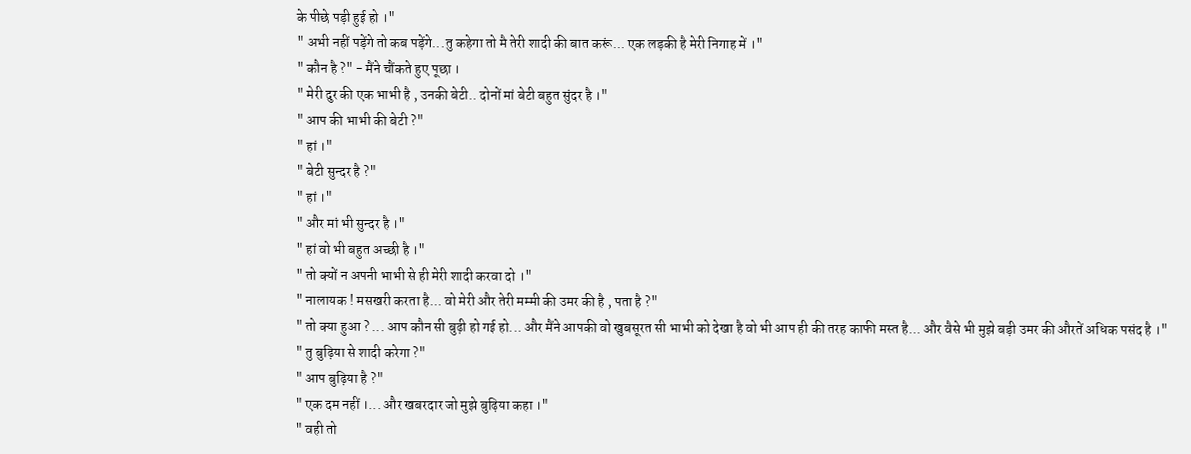के पीछे पड़ी हुई हो ।"
" अभी नहीं पड़ेंगे तो कब पड़ेंगे...तु कहेगा तो मै तेरी शादी की बात करूं... एक लड़की है मेरी निगाह में ।"
" कौन है ?" - मैंने चौंकते हुए पूछा ।
" मेरी दुर की एक भाभी है , उनकी बेटी.. दोनों मां बेटी बहुत सुंदर है ।"
" आप की भाभी की बेटी ?"
" हां ।"
" बेटी सुन्दर है ?"
" हां ।"
" और मां भी सुन्दर है ।"
" हां वो भी बहुत अच्छी है ।"
" तो क्यों न अपनी भाभी से ही मेरी शादी करवा दो ।"
" नालायक ! मसखरी करता है... वो मेरी और तेरी मम्मी की उमर की है , पता है ?"
" तो क्या हुआ ? ... आप कौन सी बुढ़ी हो गई हो... और मैंने आपकी वो खुबसूरत सी भाभी को देखा है वो भी आप ही की तरह काफी मस्त है... और वैसे भी मुझे बड़ी उमर की औरतें अधिक पसंद है ।"
" तु बुढ़िया से शादी करेगा ?"
" आप बुढ़िया है ?"
" एक दम नहीं ।... और खबरदार जो मुझे बुढ़िया कहा ।"
" वही तो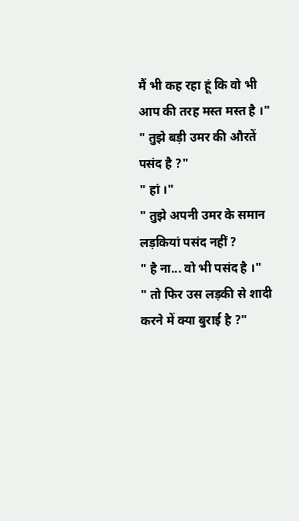मैं भी कह रहा हूं कि वो भी आप की तरह मस्त मस्त है ।"
" तुझे बड़ी उमर की औरतें पसंद है ?"
" हां ।"
" तुझे अपनी उमर के समान लड़कियां पसंद नहीं ?
" है ना... वो भी पसंद है ।"
" तो फिर उस लड़की से शादी करने में क्या बुराई है ?"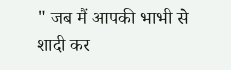" जब मैं आपकी भाभी से शादी कर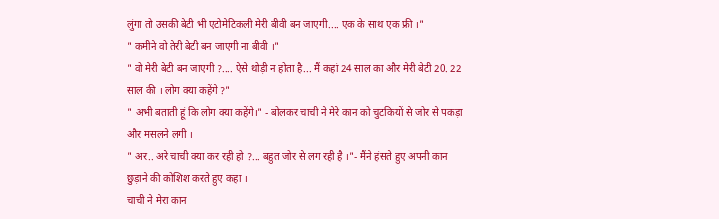लुंगा तो उसकी बेटी भी एटोमेटिकली मेरी बीवी बन जाएगी.... एक के साथ एक फ्री ।"
" कमीने वो तेरी बेटी बन जाएगी ना बीवी ।"
" वो मेरी बेटी बन जाएगी ?.... ऐसे थोड़ी न होता है... मैं कहां 24 साल का और मेरी बेटी 20. 22 साल की । लोग क्या कहेंगे ?"
" अभी बताती हूं कि लोग क्या कहेंगे।" - बोलकर चाची ने मेरे कान को चुटकियों से जोर से पकड़ा और मसलने लगी ।
" अर.. अरे चाची क्या कर रही हो ?... बहुत जोर से लग रही है ।"- मैंने हंसते हुए अपनी कान छुड़ाने की कोशिश करते हुए कहा ।
चाची ने मेरा कान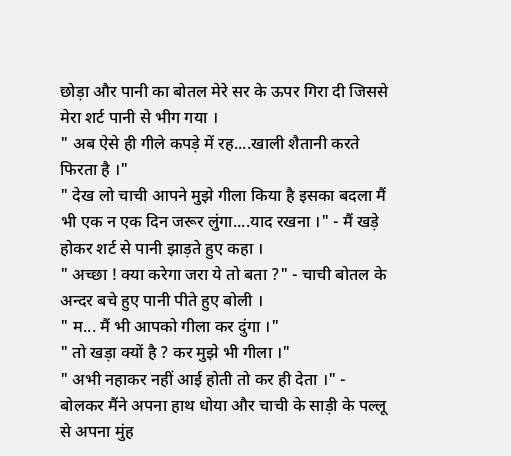छोड़ा और पानी का बोतल मेरे सर के ऊपर गिरा दी जिससे मेरा शर्ट पानी से भीग गया ।
" अब ऐसे ही गीले कपड़े में रह....खाली शैतानी करते फिरता है ।"
" देख लो चाची आपने मुझे गीला किया है इसका बदला मैं भी एक न एक दिन जरूर लुंगा....याद रखना ।" - मैं खड़े होकर शर्ट से पानी झाड़ते हुए कहा ।
" अच्छा ! क्या करेगा जरा ये तो बता ?" - चाची बोतल के अन्दर बचे हुए पानी पीते हुए बोली ।
" म... मैं भी आपको गीला कर दुंगा ।"
" तो खड़ा क्यों है ? कर मुझे भी गीला ।"
" अभी नहाकर नहीं आई होती तो कर ही देता ।" - बोलकर मैंने अपना हाथ धोया और चाची के साड़ी के पल्लू से अपना मुंह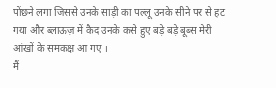पोंछने लगा जिससे उनके साड़ी का पल्लू उनके सीने पर से हट गया और ब्लाऊज़ में कैद उनके कसे हुए बड़े बड़े बूब्स मेरी आंखों के समकक्ष आ गए ।
मैं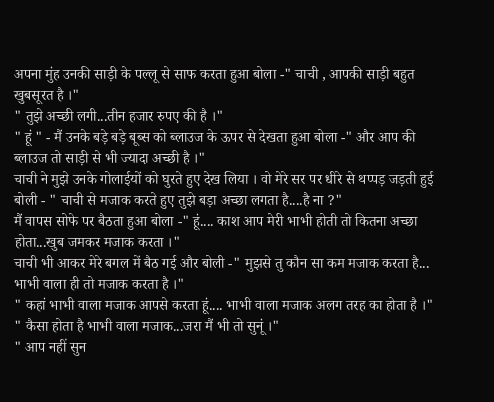अपना मुंह उनकी साड़ी के पल्लू से साफ करता हुआ बोला -" चाची , आपकी साड़ी बहुत खुबसूरत है ।"
" तुझे अच्छी लगी...तीन हजार रुपए की है ।"
" हूं " - मैं उनके बड़े बड़े बूब्स को ब्लाउज के ऊपर से देखता हुआ बोला -" और आप की ब्लाउज तो साड़ी से भी ज्यादा अच्छी है ।"
चाची ने मुझे उनके गोलाईयों को घुरते हुए देख लिया । वो मेरे सर पर धीरे से थप्पड़ जड़ती हुई बोली - " चाची से मजाक करते हुए तुझे बड़ा अच्छा लगता है....है ना ?"
मैं वापस सोफे पर बैठता हुआ बोला -" हूं.... काश आप मेरी भाभी होती तो कितना अच्छा होता...खुब जमकर मजाक करता ।"
चाची भी आकर मेरे बगल में बैठ गई और बोली -" मुझसे तु कौन सा कम मजाक करता है... भाभी वाला ही तो मजाक करता है ।"
" कहां भाभी वाला मजाक आपसे करता हूं.... भाभी वाला मजाक अलग तरह का होता है ।"
" कैसा होता है भाभी वाला मजाक...जरा मैं भी तो सुनूं ।"
" आप नहीं सुन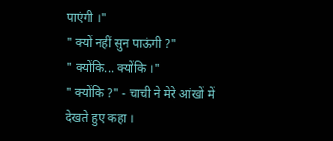पाएंगी ।"
" क्यों नहीं सुन पाऊंगी ?"
" क्योंकि... क्योंकि ।"
" क्योंकि ?" - चाची ने मेरे आंखों में देखते हुए कहा ।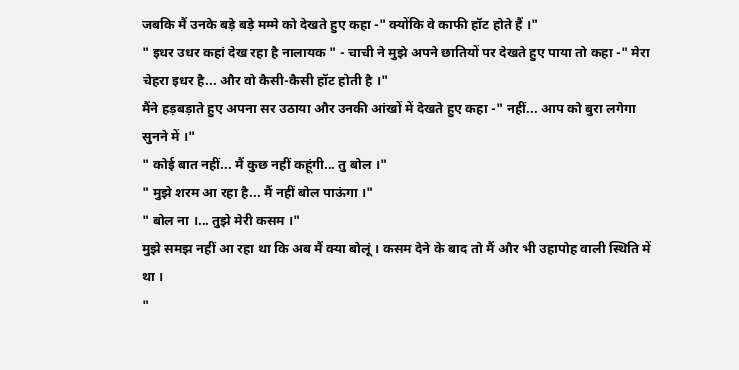जबकि मैं उनके बड़े बड़े मम्मे को देखते हुए कहा -" क्योंकि वे काफी हॉट होते हैं ।"
" इधर उधर कहां देख रहा है नालायक " - चाची ने मुझे अपने छातियों पर देखते हुए पाया तो कहा -" मेरा चेहरा इधर है... और वो कैसी-कैसी हॉट होती है ।"
मैंने हड़बड़ाते हुए अपना सर उठाया और उनकी आंखों में देखते हुए कहा -" नहीं... आप को बुरा लगेगा सुनने में ।"
" कोई बात नहीं... मैं कुछ नहीं कहूंगी... तु बोल ।"
" मुझे शरम आ रहा है... मैं नहीं बोल पाऊंगा ।"
" बोल ना ।... तुझे मेरी कसम ।"
मुझे समझ नहीं आ रहा था कि अब मैं क्या बोलूं । कसम देने के बाद तो मैं और भी उहापोह वाली स्थिति में था ।
"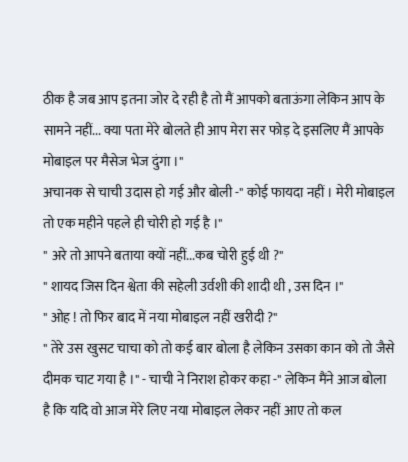ठीक है जब आप इतना जोर दे रही है तो मैं आपको बताऊंगा लेकिन आप के सामने नहीं... क्या पता मेरे बोलते ही आप मेरा सर फोड़ दे इसलिए मैं आपके मोबाइल पर मैसेज भेज दुंगा ।"
अचानक से चाची उदास हो गई और बोली -" कोई फायदा नहीं । मेरी मोबाइल तो एक महीने पहले ही चोरी हो गई है ।"
" अरे तो आपने बताया क्यों नहीं...कब चोरी हुई थी ?"
" शायद जिस दिन श्वेता की सहेली उर्वशी की शादी थी , उस दिन ।"
" ओह ! तो फिर बाद में नया मोबाइल नहीं खरीदी ?"
" तेरे उस खुसट चाचा को तो कई बार बोला है लेकिन उसका कान को तो जैसे दीमक चाट गया है ।" - चाची ने निराश होकर कहा -" लेकिन मैंने आज बोला है कि यदि वो आज मेरे लिए नया मोबाइल लेकर नहीं आए तो कल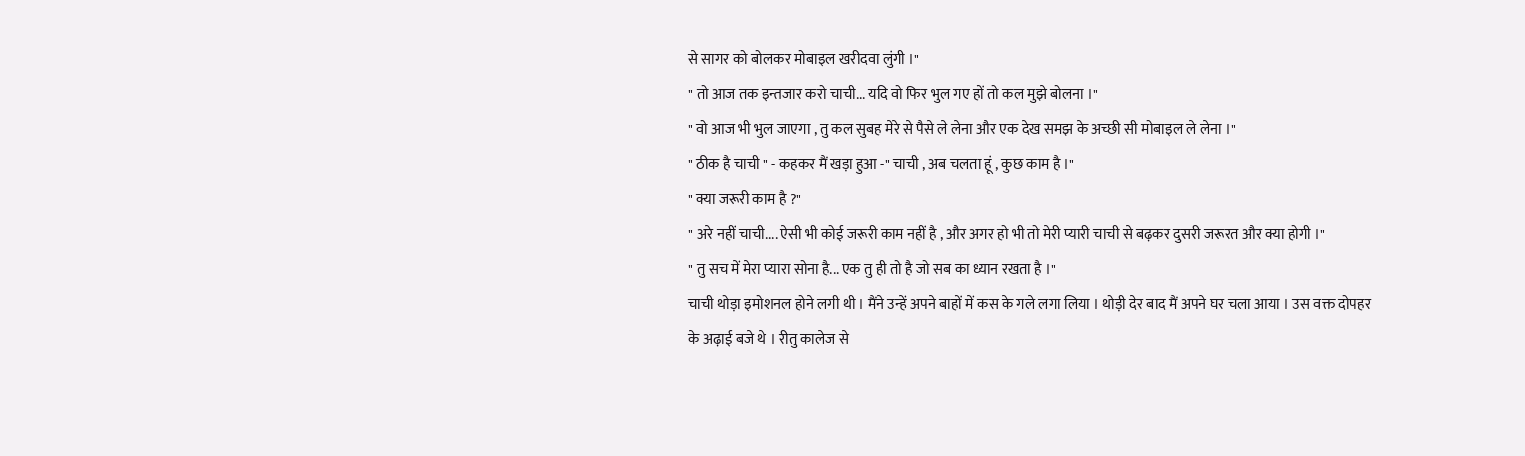से सागर को बोलकर मोबाइल खरीदवा लुंगी ।"
" तो आज तक इन्तजार करो चाची... यदि वो फिर भुल गए हों तो कल मुझे बोलना ।"
" वो आज भी भुल जाएगा , तु कल सुबह मेरे से पैसे ले लेना और एक देख समझ के अच्छी सी मोबाइल ले लेना ।"
" ठीक है चाची " - कहकर मैं खड़ा हुआ -" चाची , अब चलता हूं , कुछ काम है ।"
" क्या जरूरी काम है ?"
" अरे नहीं चाची.... ऐसी भी कोई जरूरी काम नहीं है , और अगर हो भी तो मेरी प्यारी चाची से बढ़कर दुसरी जरूरत और क्या होगी ।"
" तु सच में मेरा प्यारा सोना है... एक तु ही तो है जो सब का ध्यान रखता है ।"
चाची थोड़ा इमोशनल होने लगी थी । मैंने उन्हें अपने बाहों में कस के गले लगा लिया । थोड़ी देर बाद मैं अपने घर चला आया । उस वक्त दोपहर के अढ़ाई बजे थे । रीतु कालेज से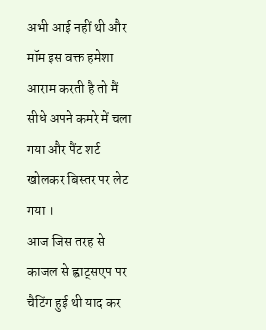अभी आई नहीं थी और मॉम इस वक्त हमेशा आराम करती है तो मैं सीधे अपने कमरे में चला गया और पैंट शर्ट खोलकर बिस्तर पर लेट गया ।
आज जिस तरह से काजल से ह्वाट्सएप पर चैटिंग हुई थी याद कर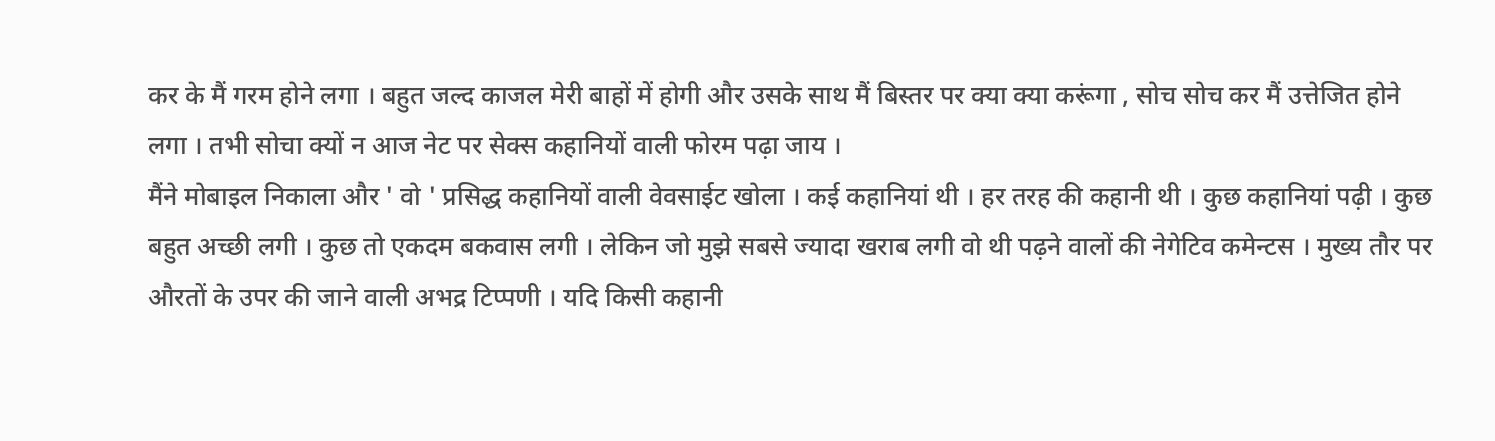कर के मैं गरम होने लगा । बहुत जल्द काजल मेरी बाहों में होगी और उसके साथ मैं बिस्तर पर क्या क्या करूंगा , सोच सोच कर मैं उत्तेजित होने लगा । तभी सोचा क्यों न आज नेट पर सेक्स कहानियों वाली फोरम पढ़ा जाय ।
मैंने मोबाइल निकाला और ' वो ' प्रसिद्ध कहानियों वाली वेवसाईट खोला । कई कहानियां थी । हर तरह की कहानी थी । कुछ कहानियां पढ़ी । कुछ बहुत अच्छी लगी । कुछ तो एकदम बकवास लगी । लेकिन जो मुझे सबसे ज्यादा खराब लगी वो थी पढ़ने वालों की नेगेटिव कमेन्टस । मुख्य तौर पर औरतों के उपर की जाने वाली अभद्र टिप्पणी । यदि किसी कहानी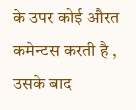के उपर कोई औरत कमेन्टस करती है , उसके बाद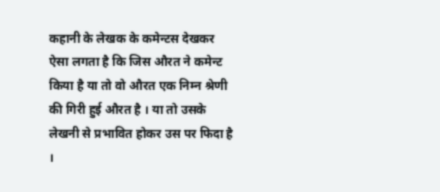कहानी के लेखक के कमेन्टस देखकर ऐसा लगता है कि जिस औरत ने कमेन्ट किया है या तो वो औरत एक निम्न श्रेणी की गिरी हुई औरत है । या तो उसके लेखनी से प्रभावित होकर उस पर फिदा है ।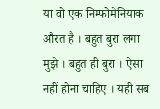या वो एक निम्फोमेनियाक औरत है । बहुत बुरा लगा मुझे । बहुत ही बुरा । ऐसा नहीं होना चाहिए । यही सब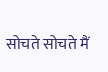सोचते सोचते मैं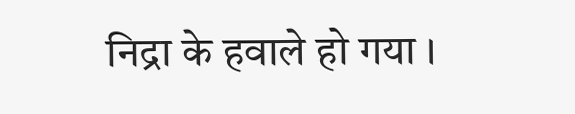निद्रा के हवाले हो गया ।